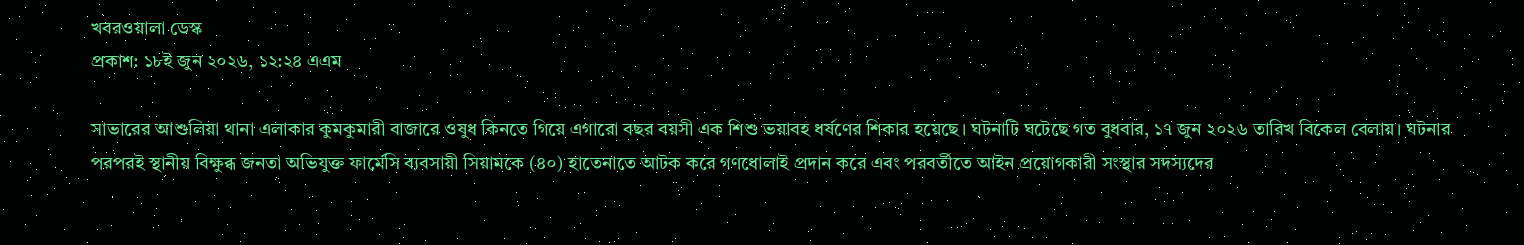খবরওয়ালা ডেস্ক
প্রকাশ: ১৮ই জুন ২০২৬, ১২:২৪ এএম

সাভারের আশুলিয়া থানা এলাকার কুমকুমারী বাজারে ওষুধ কিনতে গিয়ে এগারো বছর বয়সী এক শিশু ভয়াবহ ধর্ষণের শিকার হয়েছে। ঘটনাটি ঘটেছে গত বুধবার, ১৭ জুন ২০২৬ তারিখ বিকেল বেলায়। ঘটনার পরপরই স্থানীয় বিক্ষুব্ধ জনতা অভিযুক্ত ফার্মেসি ব্যবসায়ী সিয়ামকে (৪০) হাতেনাতে আটক করে গণধোলাই প্রদান করে এবং পরবর্তীতে আইন প্রয়োগকারী সংস্থার সদস্যদের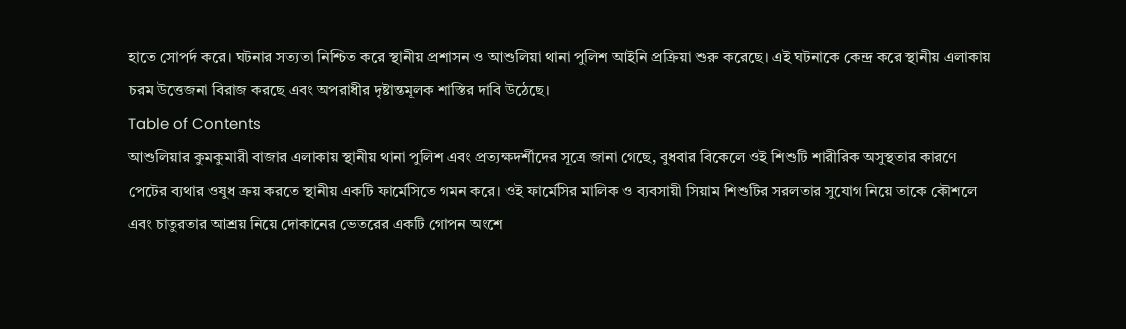হাতে সোপর্দ করে। ঘটনার সত্যতা নিশ্চিত করে স্থানীয় প্রশাসন ও আশুলিয়া থানা পুলিশ আইনি প্রক্রিয়া শুরু করেছে। এই ঘটনাকে কেন্দ্র করে স্থানীয় এলাকায় চরম উত্তেজনা বিরাজ করছে এবং অপরাধীর দৃষ্টান্তমূলক শাস্তির দাবি উঠেছে।
Table of Contents
আশুলিয়ার কুমকুমারী বাজার এলাকায় স্থানীয় থানা পুলিশ এবং প্রত্যক্ষদর্শীদের সূত্রে জানা গেছে, বুধবার বিকেলে ওই শিশুটি শারীরিক অসুস্থতার কারণে পেটের ব্যথার ওষুধ ক্রয় করতে স্থানীয় একটি ফার্মেসিতে গমন করে। ওই ফার্মেসির মালিক ও ব্যবসায়ী সিয়াম শিশুটির সরলতার সুযোগ নিয়ে তাকে কৌশলে এবং চাতুরতার আশ্রয় নিয়ে দোকানের ভেতরের একটি গোপন অংশে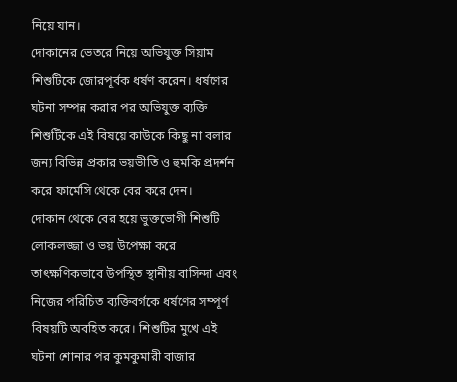নিয়ে যান।
দোকানের ভেতরে নিয়ে অভিযুক্ত সিয়াম শিশুটিকে জোরপূর্বক ধর্ষণ করেন। ধর্ষণের ঘটনা সম্পন্ন করার পর অভিযুক্ত ব্যক্তি শিশুটিকে এই বিষয়ে কাউকে কিছু না বলার জন্য বিভিন্ন প্রকার ভয়ভীতি ও হুমকি প্রদর্শন করে ফার্মেসি থেকে বের করে দেন।
দোকান থেকে বের হয়ে ভুক্তভোগী শিশুটি লোকলজ্জা ও ভয় উপেক্ষা করে তাৎক্ষণিকভাবে উপস্থিত স্থানীয় বাসিন্দা এবং নিজের পরিচিত ব্যক্তিবর্গকে ধর্ষণের সম্পূর্ণ বিষয়টি অবহিত করে। শিশুটির মুখে এই ঘটনা শোনার পর কুমকুমারী বাজার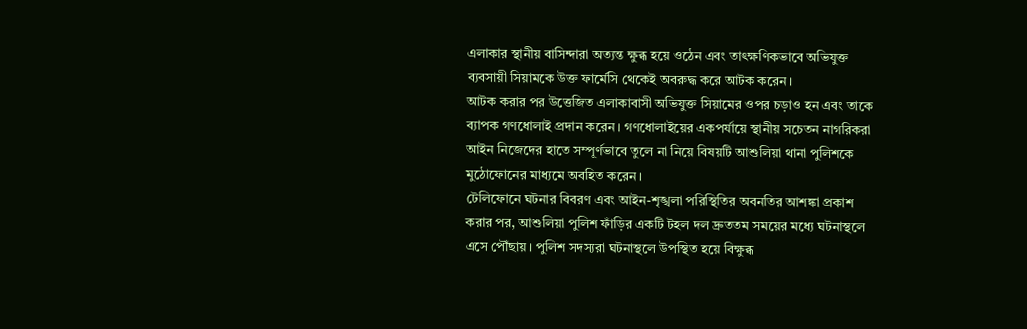এলাকার স্থানীয় বাসিন্দারা অত্যন্ত ক্ষুব্ধ হয়ে ওঠেন এবং তাৎক্ষণিকভাবে অভিযুক্ত ব্যবসায়ী সিয়ামকে উক্ত ফার্মেসি থেকেই অবরুদ্ধ করে আটক করেন।
আটক করার পর উত্তেজিত এলাকাবাসী অভিযুক্ত সিয়ামের ওপর চড়াও হন এবং তাকে ব্যাপক গণধোলাই প্রদান করেন। গণধোলাইয়ের একপর্যায়ে স্থানীয় সচেতন নাগরিকরা আইন নিজেদের হাতে সম্পূর্ণভাবে তুলে না নিয়ে বিষয়টি আশুলিয়া থানা পুলিশকে মুঠোফোনের মাধ্যমে অবহিত করেন।
টেলিফোনে ঘটনার বিবরণ এবং আইন-শৃঙ্খলা পরিস্থিতির অবনতির আশঙ্কা প্রকাশ করার পর, আশুলিয়া পুলিশ ফাঁড়ির একটি টহল দল দ্রুততম সময়ের মধ্যে ঘটনাস্থলে এসে পৌঁছায়। পুলিশ সদস্যরা ঘটনাস্থলে উপস্থিত হয়ে বিক্ষুব্ধ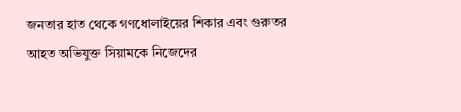জনতার হাত থেকে গণধোলাইয়ের শিকার এবং গুরুতর আহত অভিযুক্ত সিয়ামকে নিজেদের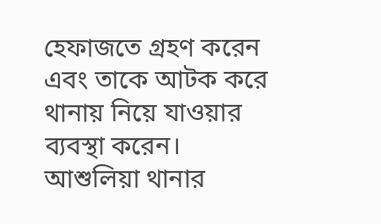হেফাজতে গ্রহণ করেন এবং তাকে আটক করে থানায় নিয়ে যাওয়ার ব্যবস্থা করেন।
আশুলিয়া থানার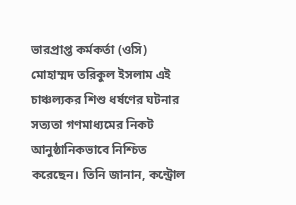ভারপ্রাপ্ত কর্মকর্তা (ওসি) মোহাম্মদ তরিকুল ইসলাম এই চাঞ্চল্যকর শিশু ধর্ষণের ঘটনার সত্যতা গণমাধ্যমের নিকট আনুষ্ঠানিকভাবে নিশ্চিত করেছেন। তিনি জানান, কন্ট্রোল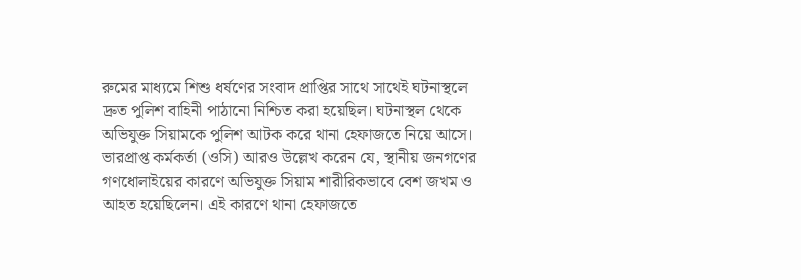রুমের মাধ্যমে শিশু ধর্ষণের সংবাদ প্রাপ্তির সাথে সাথেই ঘটনাস্থলে দ্রুত পুলিশ বাহিনী পাঠানো নিশ্চিত করা হয়েছিল। ঘটনাস্থল থেকে অভিযুক্ত সিয়ামকে পুলিশ আটক করে থানা হেফাজতে নিয়ে আসে।
ভারপ্রাপ্ত কর্মকর্তা (ওসি) আরও উল্লেখ করেন যে, স্থানীয় জনগণের গণধোলাইয়ের কারণে অভিযুক্ত সিয়াম শারীরিকভাবে বেশ জখম ও আহত হয়েছিলেন। এই কারণে থানা হেফাজতে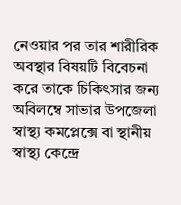নেওয়ার পর তার শারীরিক অবস্থার বিষয়টি বিবেচনা করে তাকে চিকিৎসার জন্য অবিলম্বে সাভার উপজেলা স্বাস্থ্য কমপ্লেক্সে বা স্থানীয় স্বাস্থ্য কেন্দ্রে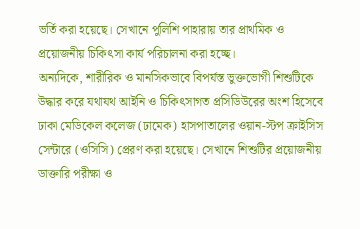ভর্তি করা হয়েছে। সেখানে পুলিশি পাহারায় তার প্রাথমিক ও প্রয়োজনীয় চিকিৎসা কার্য পরিচালনা করা হচ্ছে।
অন্যদিকে, শারীরিক ও মানসিকভাবে বিপর্যস্ত ভুক্তভোগী শিশুটিকে উদ্ধার করে যথাযথ আইনি ও চিকিৎসাগত প্রসিডিউরের অংশ হিসেবে ঢাকা মেডিকেল কলেজ (ঢামেক) হাসপাতালের ওয়ান-স্টপ ক্রাইসিস সেন্টারে (ওসিসি) প্রেরণ করা হয়েছে। সেখানে শিশুটির প্রয়োজনীয় ডাক্তারি পরীক্ষা ও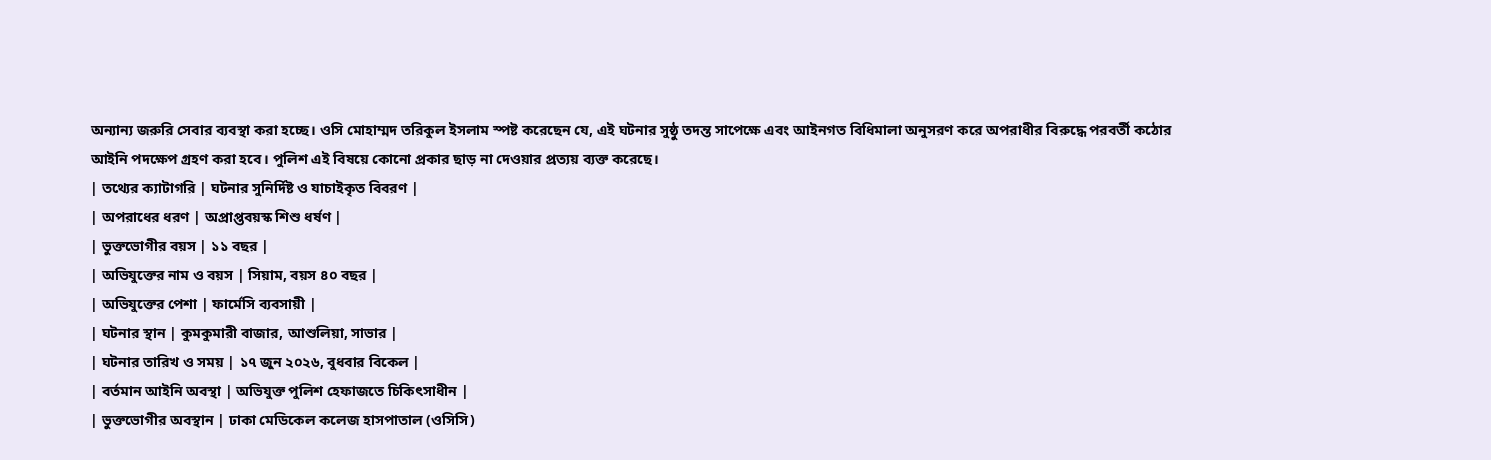অন্যান্য জরুরি সেবার ব্যবস্থা করা হচ্ছে। ওসি মোহাম্মদ তরিকুল ইসলাম স্পষ্ট করেছেন যে, এই ঘটনার সুষ্ঠু তদন্ত সাপেক্ষে এবং আইনগত বিধিমালা অনুসরণ করে অপরাধীর বিরুদ্ধে পরবর্তী কঠোর আইনি পদক্ষেপ গ্রহণ করা হবে। পুলিশ এই বিষয়ে কোনো প্রকার ছাড় না দেওয়ার প্রত্যয় ব্যক্ত করেছে।
| তথ্যের ক্যাটাগরি | ঘটনার সুনির্দিষ্ট ও যাচাইকৃত বিবরণ |
| অপরাধের ধরণ | অপ্রাপ্তবয়স্ক শিশু ধর্ষণ |
| ভুক্তভোগীর বয়স | ১১ বছর |
| অভিযুক্তের নাম ও বয়স | সিয়াম, বয়স ৪০ বছর |
| অভিযুক্তের পেশা | ফার্মেসি ব্যবসায়ী |
| ঘটনার স্থান | কুমকুমারী বাজার, আশুলিয়া, সাভার |
| ঘটনার তারিখ ও সময় | ১৭ জুন ২০২৬, বুধবার বিকেল |
| বর্তমান আইনি অবস্থা | অভিযুক্ত পুলিশ হেফাজতে চিকিৎসাধীন |
| ভুক্তভোগীর অবস্থান | ঢাকা মেডিকেল কলেজ হাসপাতাল (ওসিসি)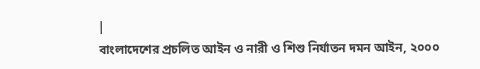|
বাংলাদেশের প্রচলিত আইন ও নারী ও শিশু নির্যাতন দমন আইন, ২০০০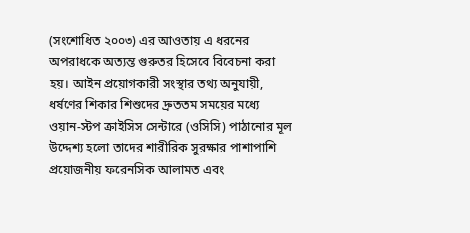(সংশোধিত ২০০৩) এর আওতায় এ ধরনের অপরাধকে অত্যন্ত গুরুতর হিসেবে বিবেচনা করা হয়। আইন প্রয়োগকারী সংস্থার তথ্য অনুযায়ী, ধর্ষণের শিকার শিশুদের দ্রুততম সময়ের মধ্যে ওয়ান-স্টপ ক্রাইসিস সেন্টারে (ওসিসি) পাঠানোর মূল উদ্দেশ্য হলো তাদের শারীরিক সুরক্ষার পাশাপাশি প্রয়োজনীয় ফরেনসিক আলামত এবং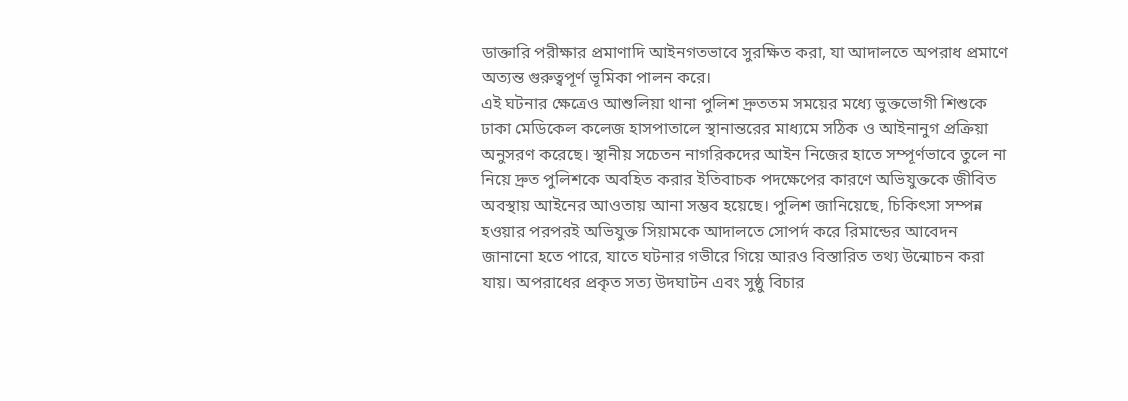ডাক্তারি পরীক্ষার প্রমাণাদি আইনগতভাবে সুরক্ষিত করা, যা আদালতে অপরাধ প্রমাণে অত্যন্ত গুরুত্বপূর্ণ ভূমিকা পালন করে।
এই ঘটনার ক্ষেত্রেও আশুলিয়া থানা পুলিশ দ্রুততম সময়ের মধ্যে ভুক্তভোগী শিশুকে ঢাকা মেডিকেল কলেজ হাসপাতালে স্থানান্তরের মাধ্যমে সঠিক ও আইনানুগ প্রক্রিয়া অনুসরণ করেছে। স্থানীয় সচেতন নাগরিকদের আইন নিজের হাতে সম্পূর্ণভাবে তুলে না নিয়ে দ্রুত পুলিশকে অবহিত করার ইতিবাচক পদক্ষেপের কারণে অভিযুক্তকে জীবিত অবস্থায় আইনের আওতায় আনা সম্ভব হয়েছে। পুলিশ জানিয়েছে, চিকিৎসা সম্পন্ন হওয়ার পরপরই অভিযুক্ত সিয়ামকে আদালতে সোপর্দ করে রিমান্ডের আবেদন জানানো হতে পারে, যাতে ঘটনার গভীরে গিয়ে আরও বিস্তারিত তথ্য উন্মোচন করা যায়। অপরাধের প্রকৃত সত্য উদঘাটন এবং সুষ্ঠু বিচার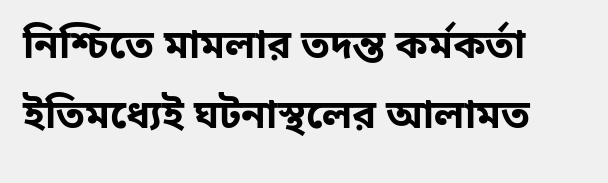নিশ্চিতে মামলার তদন্ত কর্মকর্তা ইতিমধ্যেই ঘটনাস্থলের আলামত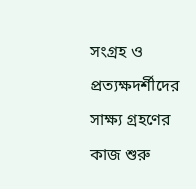সংগ্রহ ও প্রত্যক্ষদর্শীদের সাক্ষ্য গ্রহণের কাজ শুরু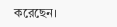করেছেন।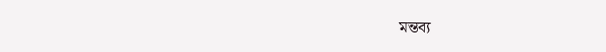মন্তব্য